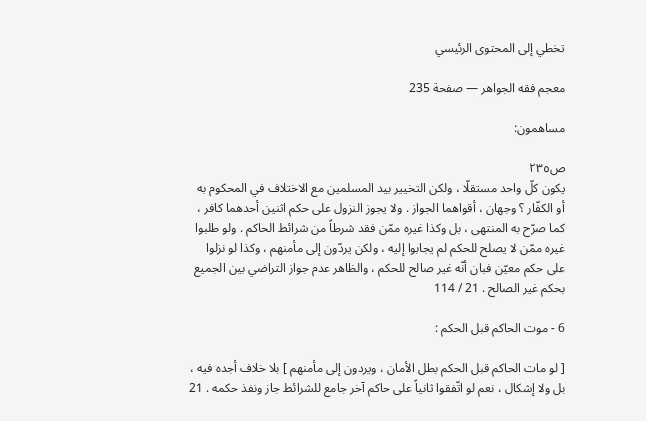تخطي إلى المحتوى الرئيسي

معجم فقه الجواهر — صفحة 235

مساهمون:

ص٢٣٥
يكون كلّ واحد مستقلّا ، ولكن التخيير بيد المسلمين مع الاختلاف في المحكوم به أو الكفّار ؟ وجهان ، أقواهما الجواز . ولا يجوز النزول على حكم اثنين أحدهما كافر ، كما صرّح به المنتهى ، بل وكذا غيره ممّن فقد شرطاً من شرائط الحاكم . ولو طلبوا غيره ممّن لا يصلح للحكم لم يجابوا إليه ، ولكن يردّون إلى مأمنهم ، وكذا لو نزلوا على حكم معيّن فبان أنّه غير صالح للحكم ، والظاهر عدم جواز التراضي بين الجميع بحكم غير الصالح . 21 / 114

6 - موت الحاكم قبل الحكم :

[ لو مات الحاكم قبل الحكم بطل الأمان ، ويردون إلى مأمنهم ] بلا خلاف أجده فيه ، بل ولا إشكال ، نعم لو اتّفقوا ثانياً على حاكم آخر جامع للشرائط جاز ونفذ حكمه . 21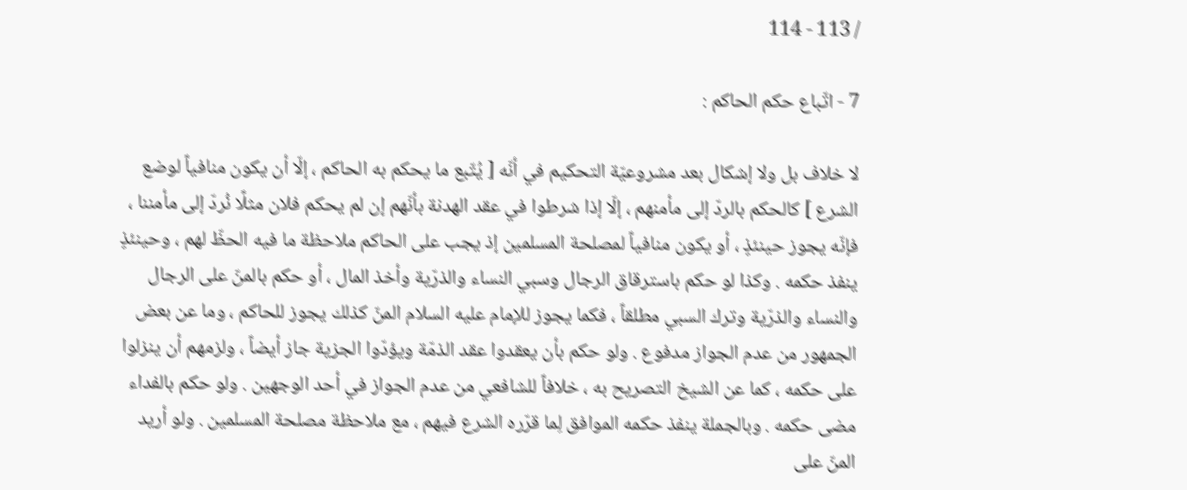/ 113 - 114

7 - اتّباع حكم الحاكم :

لا خلاف بل ولا إشكال بعد مشروعيّة التحكيم في أنّه [ يُتّبع ما يحكم به الحاكم ، إلّا أن يكون منافياً لوضع الشرع ] كالحكم بالردّ إلى مأمنهم ، إلّا إذا شرطوا في عقد الهدنة بأنّهم إن لم يحكم فلان مثلًا نُردّ إلى مأمننا ، فإنّه يجوز حينئذٍ ، أو يكون منافياً لمصلحة المسلمين إذ يجب على الحاكم ملاحظة ما فيه الحظّ لهم ، وحينئذٍ ينفذ حكمه . وكذا لو حكم باسترقاق الرجال وسبي النساء والذرّية وأخذ المال ، أو حكم بالمنّ على الرجال والنساء والذرّية وترك السبي مطلقاً ، فكما يجوز للإمام عليه السلام المنّ كذلك يجوز للحاكم ، وما عن بعض الجمهور من عدم الجواز مدفوع . ولو حكم بأن يعقدوا عقد الذمّة ويؤدّوا الجزية جاز أيضاً ، ولزمهم أن ينزلوا على حكمه ، كما عن الشيخ التصريح به ، خلافاً للشافعي من عدم الجواز في أحد الوجهين . ولو حكم بالفداء مضى حكمه . وبالجملة ينفذ حكمه الموافق لِما قرّره الشرع فيهم ، مع ملاحظة مصلحة المسلمين . ولو أريد المنّ على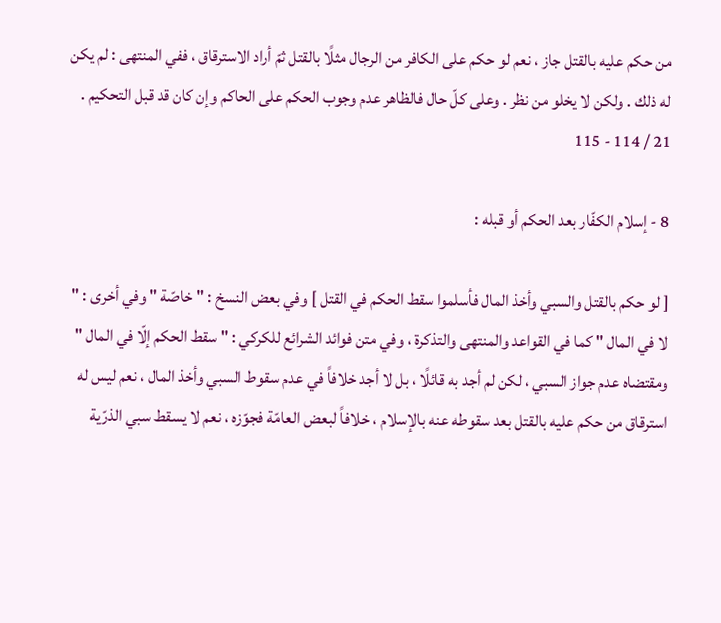من حكم عليه بالقتل جاز ، نعم لو حكم على الكافر من الرجال مثلًا بالقتل ثمّ أراد الاسترقاق ، ففي المنتهى : لم يكن له ذلك . ولكن لا يخلو من نظر . وعلى كلّ حال فالظاهر عدم وجوب الحكم على الحاكم وإن كان قد قبل التحكيم . 21 / 114 - 115

8 - إسلام الكفّار بعد الحكم أو قبله :

[ لو حكم بالقتل والسبي وأخذ المال فأسلموا سقط الحكم في القتل ] وفي بعض النسخ : " خاصّة " وفي أخرى : " لا في المال " كما في القواعد والمنتهى والتذكرة ، وفي متن فوائد الشرائع للكركي : " سقط الحكم إلّا في المال " ومقتضاه عدم جواز السبي ، لكن لم أجد به قائلًا ، بل لا أجد خلافاً في عدم سقوط السبي وأخذ المال ، نعم ليس له استرقاق من حكم عليه بالقتل بعد سقوطه عنه بالإسلام ، خلافاً لبعض العامّة فجوّزه ، نعم لا يسقط سبي الذرّية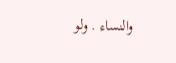والنساء . ولو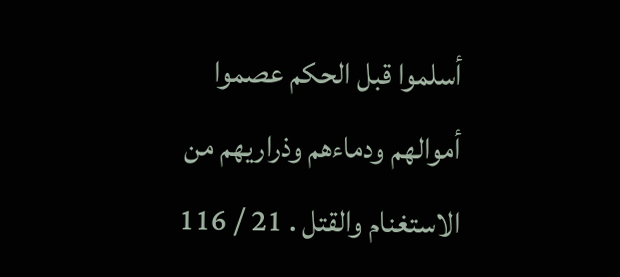أسلموا قبل الحكم عصموا أموالهم ودماءهم وذراريهم من الاستغنام والقتل . 21 / 116